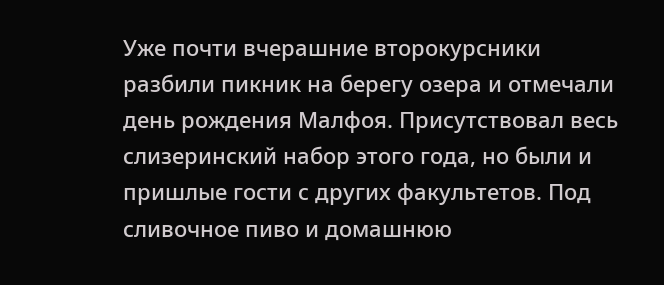Уже почти вчерашние второкурсники разбили пикник на берегу озера и отмечали день рождения Малфоя. Присутствовал весь слизеринский набор этого года, но были и пришлые гости с других факультетов. Под сливочное пиво и домашнюю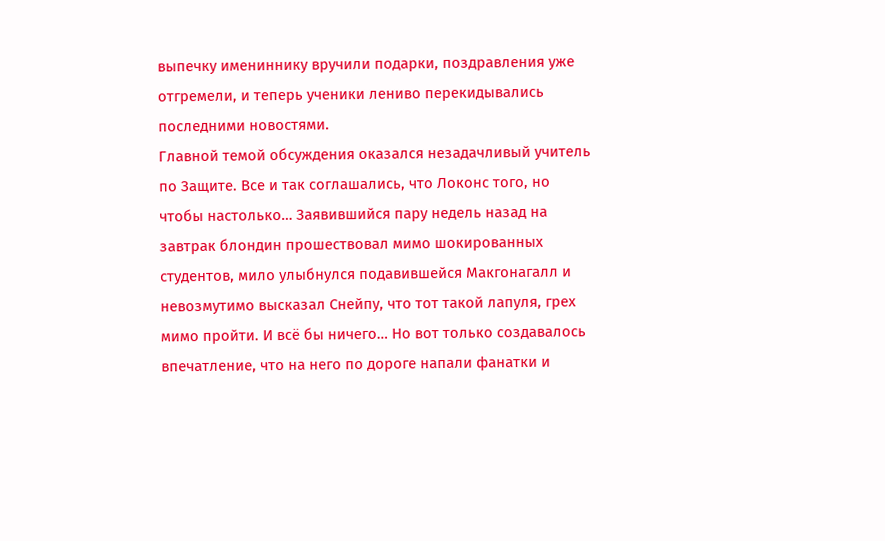выпечку имениннику вручили подарки, поздравления уже отгремели, и теперь ученики лениво перекидывались последними новостями.
Главной темой обсуждения оказался незадачливый учитель по Защите. Все и так соглашались, что Локонс того, но чтобы настолько… Заявившийся пару недель назад на завтрак блондин прошествовал мимо шокированных студентов, мило улыбнулся подавившейся Макгонагалл и невозмутимо высказал Снейпу, что тот такой лапуля, грех мимо пройти. И всё бы ничего… Но вот только создавалось впечатление, что на него по дороге напали фанатки и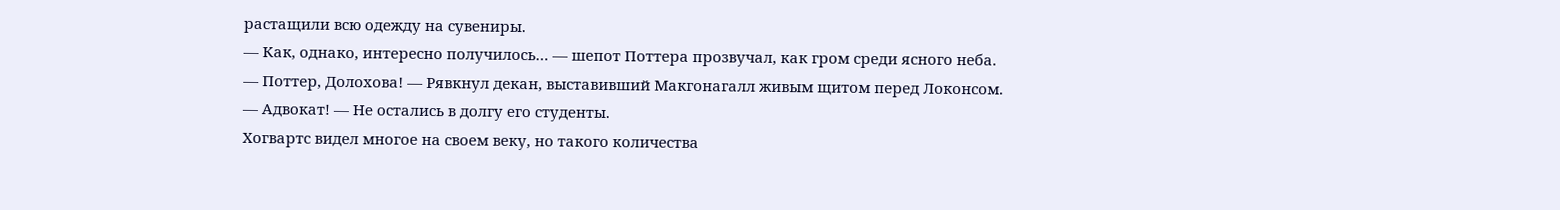растащили всю одежду на сувениры.
— Как, однако, интересно получилось… — шепот Поттера прозвучал, как гром среди ясного неба.
— Поттер, Долохова! — Рявкнул декан, выставивший Макгонагалл живым щитом перед Локонсом.
— Адвокат! — Не остались в долгу его студенты.
Хогвартс видел многое на своем веку, но такого количества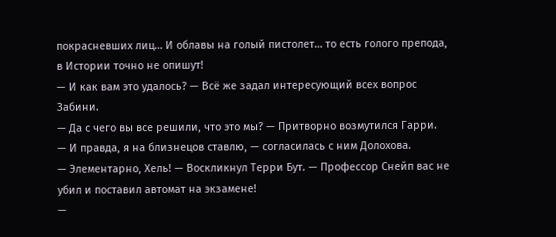покрасневших лиц… И облавы на голый пистолет… то есть голого препода, в Истории точно не опишут!
— И как вам это удалось? — Всё же задал интересующий всех вопрос Забини.
— Да с чего вы все решили, что это мы? — Притворно возмутился Гарри.
— И правда, я на близнецов ставлю, — согласилась с ним Долохова.
— Элементарно, Хель! — Воскликнул Терри Бут. — Профессор Снейп вас не убил и поставил автомат на экзамене!
—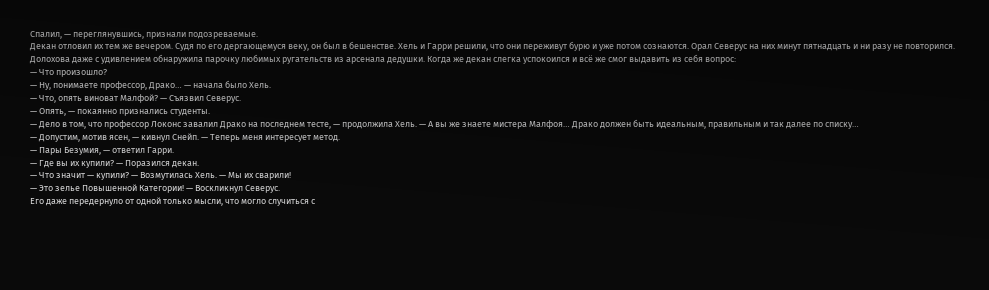Спалил, — переглянувшись, признали подозреваемые.
Декан отловил их тем же вечером. Судя по его дергающемуся веку, он был в бешенстве. Хель и Гарри решили, что они переживут бурю и уже потом сознаются. Орал Северус на них минут пятнадцать и ни разу не повторился. Долохова даже с удивлением обнаружила парочку любимых ругательств из арсенала дедушки. Когда же декан слегка успокоился и всё же смог выдавить из себя вопрос:
— Что произошло?
— Ну, понимаете профессор, Драко… — начала было Хель.
— Что, опять виноват Малфой? — Съязвил Северус.
— Опять, — покаянно признались студенты.
— Дело в том, что профессор Локонс завалил Драко на последнем тесте, — продолжила Хель. — А вы же знаете мистера Малфоя… Драко должен быть идеальным, правильным и так далее по списку…
— Допустим, мотив ясен, — кивнул Снейп. — Теперь меня интересует метод.
— Пары Безумия, — ответил Гарри.
— Где вы их купили? — Поразился декан.
— Что значит — купили? — Возмутилась Хель. — Мы их сварили!
— Это зелье Повышенной Категории! — Воскликнул Северус.
Его даже передернуло от одной только мысли, что могло случиться с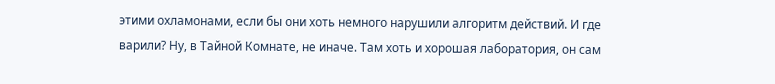этими охламонами, если бы они хоть немного нарушили алгоритм действий. И где варили? Ну, в Тайной Комнате, не иначе. Там хоть и хорошая лаборатория, он сам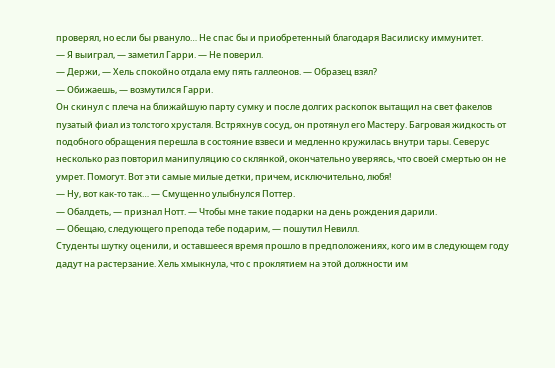проверял, но если бы рвануло… Не спас бы и приобретенный благодаря Василиску иммунитет.
— Я выиграл, — заметил Гарри. — Не поверил.
— Держи, — Хель спокойно отдала ему пять галлеонов. — Образец взял?
— Обижаешь, — возмутился Гарри.
Он скинул с плеча на ближайшую парту сумку и после долгих раскопок вытащил на свет факелов пузатый фиал из толстого хрусталя. Встряхнув сосуд, он протянул его Мастеру. Багровая жидкость от подобного обращения перешла в состояние взвеси и медленно кружилась внутри тары. Северус несколько раз повторил манипуляцию со склянкой, окончательно уверяясь, что своей смертью он не умрет. Помогут. Вот эти самые милые детки, причем, исключительно, любя!
— Ну, вот как-то так… — Смущенно улыбнулся Поттер.
— Обалдеть, — признал Нотт. — Чтобы мне такие подарки на день рождения дарили.
— Обещаю, следующего препода тебе подарим, — пошутил Невилл.
Студенты шутку оценили, и оставшееся время прошло в предположениях, кого им в следующем году дадут на растерзание. Хель хмыкнула, что с проклятием на этой должности им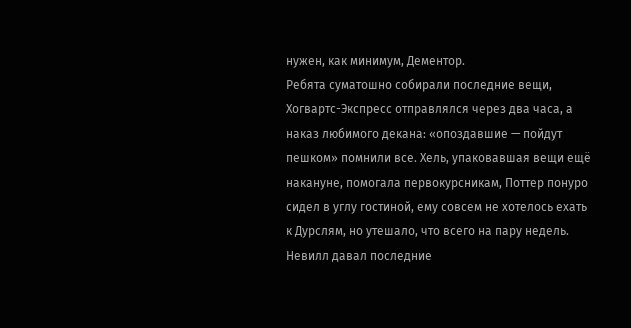нужен, как минимум, Дементор.
Ребята суматошно собирали последние вещи, Хогвартс-Экспресс отправлялся через два часа, а наказ любимого декана: «опоздавшие — пойдут пешком» помнили все. Хель, упаковавшая вещи ещё накануне, помогала первокурсникам, Поттер понуро сидел в углу гостиной, ему совсем не хотелось ехать к Дурслям, но утешало, что всего на пару недель. Невилл давал последние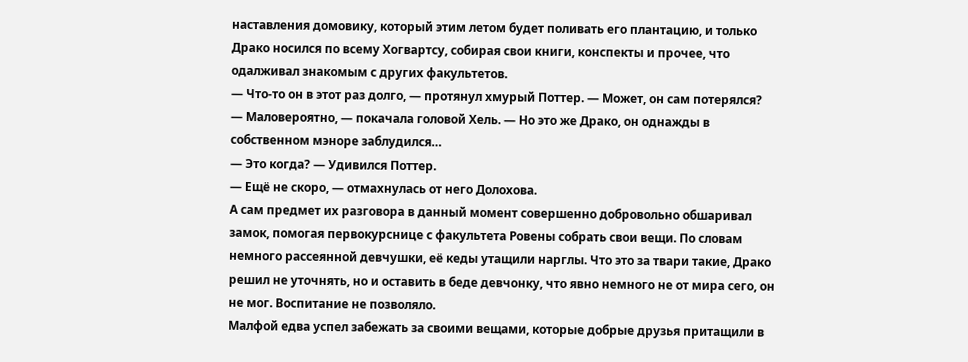наставления домовику, который этим летом будет поливать его плантацию, и только Драко носился по всему Хогвартсу, собирая свои книги, конспекты и прочее, что одалживал знакомым с других факультетов.
— Что-то он в этот раз долго, — протянул хмурый Поттер. — Может, он сам потерялся?
— Маловероятно, — покачала головой Хель. — Но это же Драко, он однажды в собственном мэноре заблудился…
— Это когда? — Удивился Поттер.
— Ещё не скоро, — отмахнулась от него Долохова.
А сам предмет их разговора в данный момент совершенно добровольно обшаривал замок, помогая первокурснице с факультета Ровены собрать свои вещи. По словам немного рассеянной девчушки, её кеды утащили нарглы. Что это за твари такие, Драко решил не уточнять, но и оставить в беде девчонку, что явно немного не от мира сего, он не мог. Воспитание не позволяло.
Малфой едва успел забежать за своими вещами, которые добрые друзья притащили в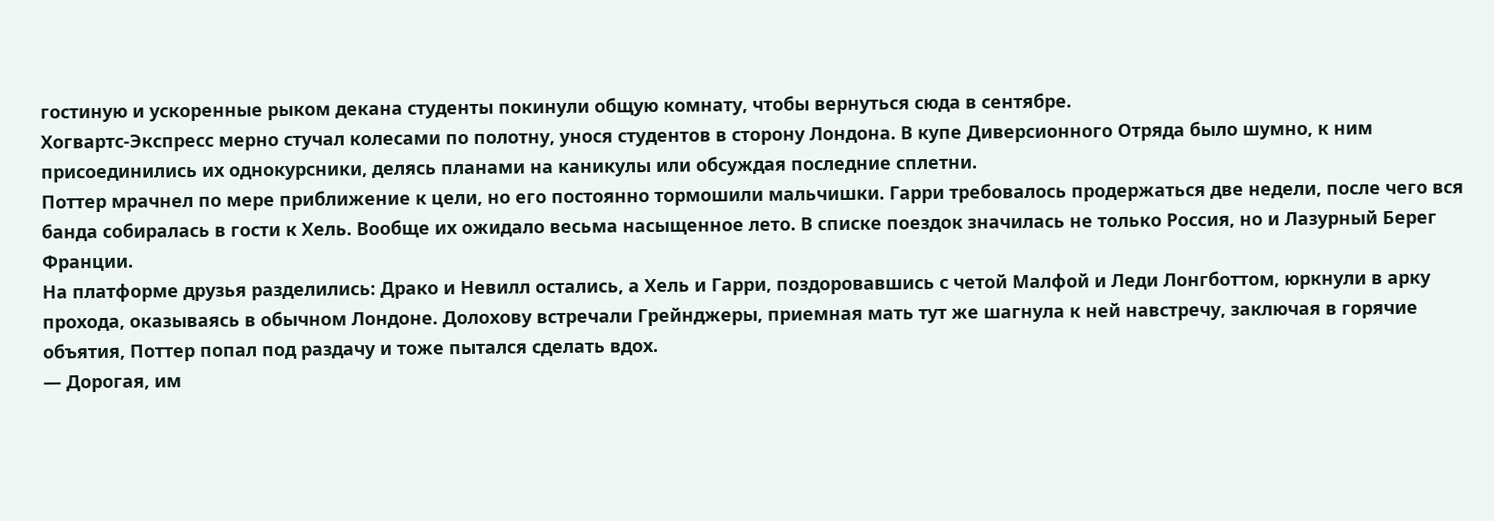гостиную и ускоренные рыком декана студенты покинули общую комнату, чтобы вернуться сюда в сентябре.
Хогвартс-Экспресс мерно стучал колесами по полотну, унося студентов в сторону Лондона. В купе Диверсионного Отряда было шумно, к ним присоединились их однокурсники, делясь планами на каникулы или обсуждая последние сплетни.
Поттер мрачнел по мере приближение к цели, но его постоянно тормошили мальчишки. Гарри требовалось продержаться две недели, после чего вся банда собиралась в гости к Хель. Вообще их ожидало весьма насыщенное лето. В списке поездок значилась не только Россия, но и Лазурный Берег Франции.
На платформе друзья разделились: Драко и Невилл остались, а Хель и Гарри, поздоровавшись с четой Малфой и Леди Лонгботтом, юркнули в арку прохода, оказываясь в обычном Лондоне. Долохову встречали Грейнджеры, приемная мать тут же шагнула к ней навстречу, заключая в горячие объятия, Поттер попал под раздачу и тоже пытался сделать вдох.
— Дорогая, им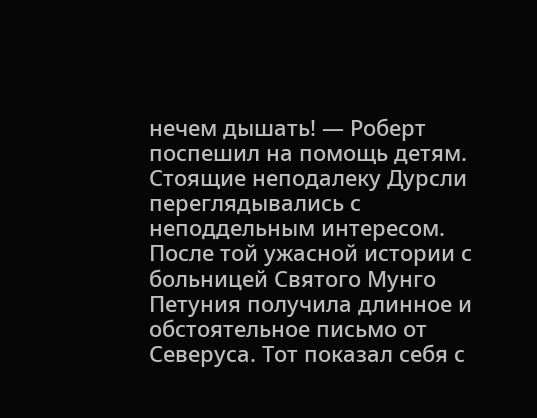нечем дышать! — Роберт поспешил на помощь детям.
Стоящие неподалеку Дурсли переглядывались с неподдельным интересом. После той ужасной истории с больницей Святого Мунго Петуния получила длинное и обстоятельное письмо от Северуса. Тот показал себя с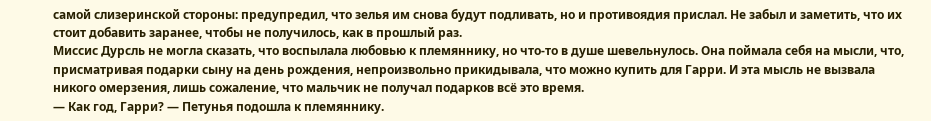самой слизеринской стороны: предупредил, что зелья им снова будут подливать, но и противоядия прислал. Не забыл и заметить, что их стоит добавить заранее, чтобы не получилось, как в прошлый раз.
Миссис Дурсль не могла сказать, что воспылала любовью к племяннику, но что-то в душе шевельнулось. Она поймала себя на мысли, что, присматривая подарки сыну на день рождения, непроизвольно прикидывала, что можно купить для Гарри. И эта мысль не вызвала никого омерзения, лишь сожаление, что мальчик не получал подарков всё это время.
— Как год, Гарри? — Петунья подошла к племяннику.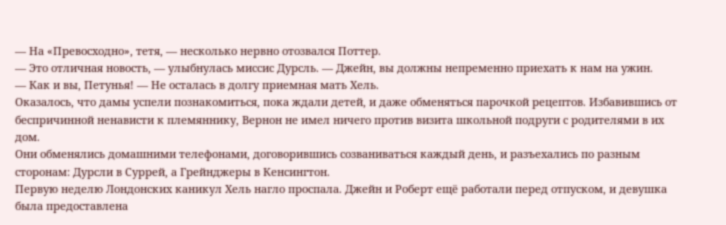— На «Превосходно», тетя, — несколько нервно отозвался Поттер.
— Это отличная новость, — улыбнулась миссис Дурсль. — Джейн, вы должны непременно приехать к нам на ужин.
— Как и вы, Петунья! — Не осталась в долгу приемная мать Хель.
Оказалось, что дамы успели познакомиться, пока ждали детей, и даже обменяться парочкой рецептов. Избавившись от беспричинной ненависти к племяннику, Вернон не имел ничего против визита школьной подруги с родителями в их дом.
Они обменялись домашними телефонами, договорившись созваниваться каждый день, и разъехались по разным сторонам: Дурсли в Суррей, а Грейнджеры в Кенсингтон.
Первую неделю Лондонских каникул Хель нагло проспала. Джейн и Роберт ещё работали перед отпуском, и девушка была предоставлена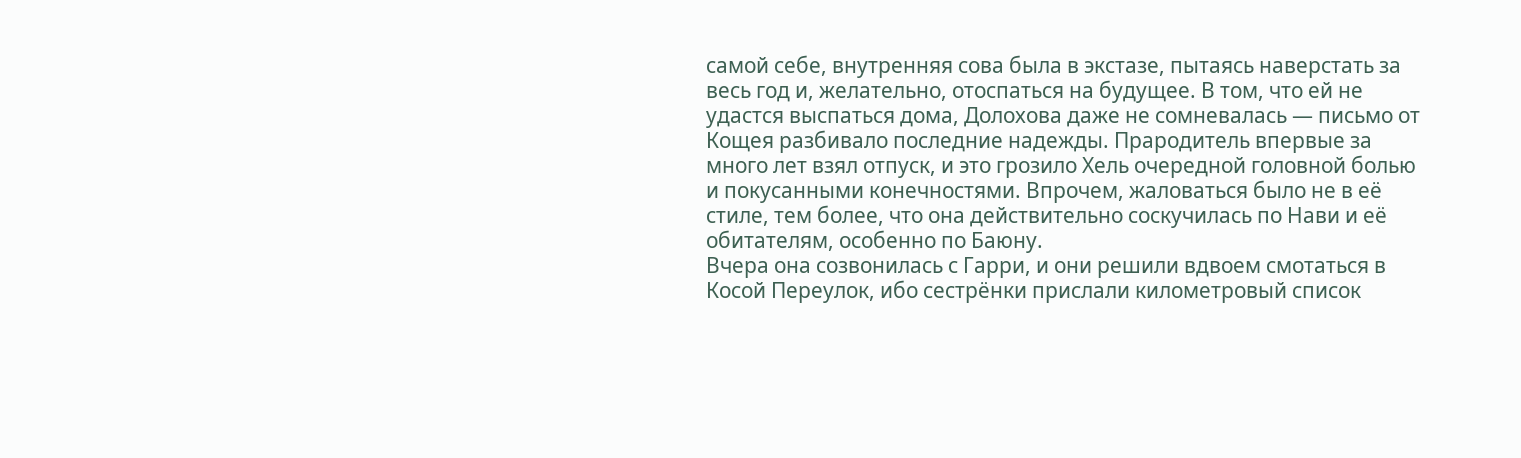самой себе, внутренняя сова была в экстазе, пытаясь наверстать за весь год и, желательно, отоспаться на будущее. В том, что ей не удастся выспаться дома, Долохова даже не сомневалась — письмо от Кощея разбивало последние надежды. Прародитель впервые за много лет взял отпуск, и это грозило Хель очередной головной болью и покусанными конечностями. Впрочем, жаловаться было не в её стиле, тем более, что она действительно соскучилась по Нави и её обитателям, особенно по Баюну.
Вчера она созвонилась с Гарри, и они решили вдвоем смотаться в Косой Переулок, ибо сестрёнки прислали километровый список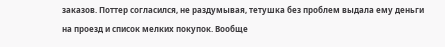заказов. Поттер согласился, не раздумывая, тетушка без проблем выдала ему деньги на проезд и список мелких покупок. Вообще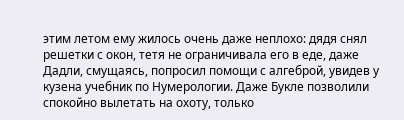этим летом ему жилось очень даже неплохо: дядя снял решетки с окон, тетя не ограничивала его в еде, даже Дадли, смущаясь, попросил помощи с алгеброй, увидев у кузена учебник по Нумерологии. Даже Букле позволили спокойно вылетать на охоту, только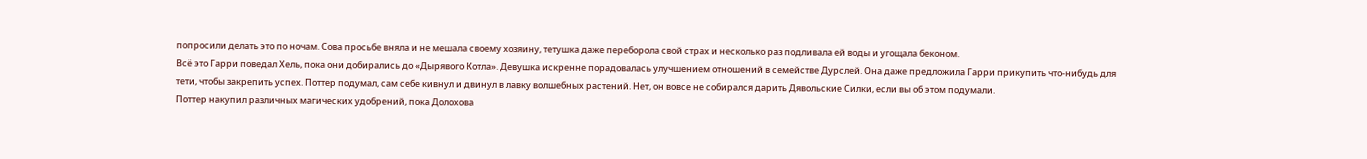попросили делать это по ночам. Сова просьбе вняла и не мешала своему хозяину, тетушка даже переборола свой страх и несколько раз подливала ей воды и угощала беконом.
Всё это Гарри поведал Хель, пока они добирались до «Дырявого Котла». Девушка искренне порадовалась улучшением отношений в семействе Дурслей. Она даже предложила Гарри прикупить что-нибудь для тети, чтобы закрепить успех. Поттер подумал, сам себе кивнул и двинул в лавку волшебных растений. Нет, он вовсе не собирался дарить Дявольские Силки, если вы об этом подумали.
Поттер накупил различных магических удобрений, пока Долохова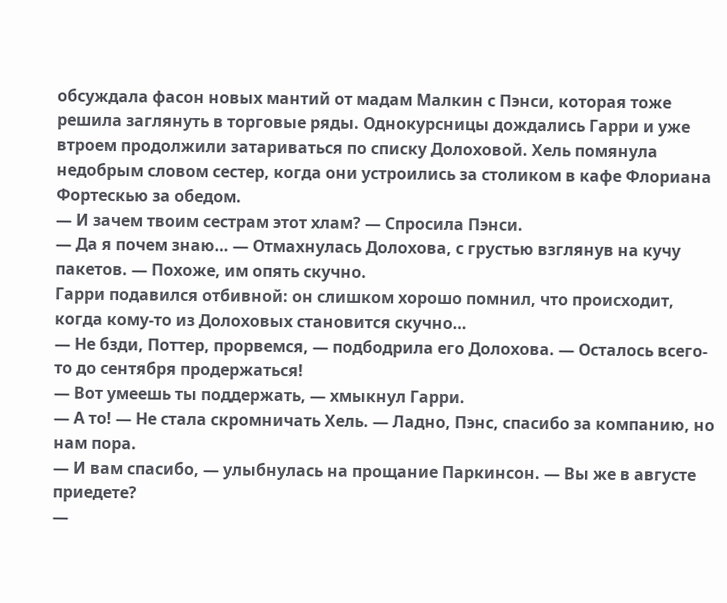обсуждала фасон новых мантий от мадам Малкин с Пэнси, которая тоже решила заглянуть в торговые ряды. Однокурсницы дождались Гарри и уже втроем продолжили затариваться по списку Долоховой. Хель помянула недобрым словом сестер, когда они устроились за столиком в кафе Флориана Фортескью за обедом.
— И зачем твоим сестрам этот хлам? — Спросила Пэнси.
— Да я почем знаю… — Отмахнулась Долохова, с грустью взглянув на кучу пакетов. — Похоже, им опять скучно.
Гарри подавился отбивной: он слишком хорошо помнил, что происходит, когда кому-то из Долоховых становится скучно…
— Не бзди, Поттер, прорвемся, — подбодрила его Долохова. — Осталось всего-то до сентября продержаться!
— Вот умеешь ты поддержать, — хмыкнул Гарри.
— А то! — Не стала скромничать Хель. — Ладно, Пэнс, спасибо за компанию, но нам пора.
— И вам спасибо, — улыбнулась на прощание Паркинсон. — Вы же в августе приедете?
—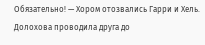Обязательно! — Хором отозвались Гарри и Хель.
Долохова проводила друга до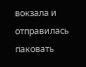вокзала и отправилась паковать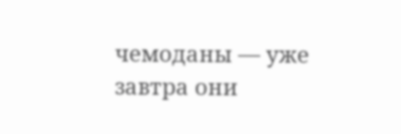чемоданы — уже завтра они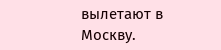вылетают в Москву.